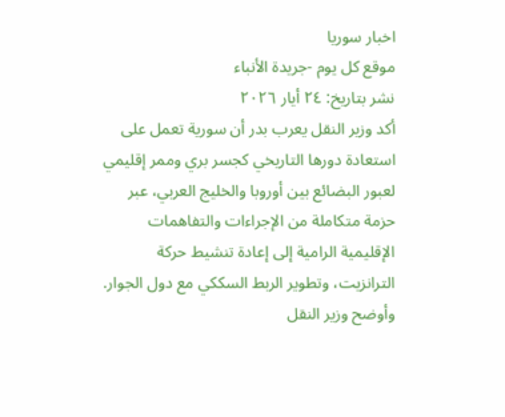اخبار سوريا
موقع كل يوم -جريدة الأنباء
نشر بتاريخ: ٢٤ أيار ٢٠٢٦
أكد وزير النقل يعرب بدر أن سورية تعمل على استعادة دورها التاريخي كجسر بري وممر إقليمي لعبور البضائع بين أوروبا والخليج العربي، عبر حزمة متكاملة من الإجراءات والتفاهمات الإقليمية الرامية إلى إعادة تنشيط حركة الترانزيت، وتطوير الربط السككي مع دول الجوار.
وأوضح وزير النقل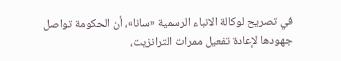في تصريح لوكالة الانباء الرسمية «سانا»، أن الحكومة تواصل جهودها لإعادة تفعيل ممرات الترانزيت،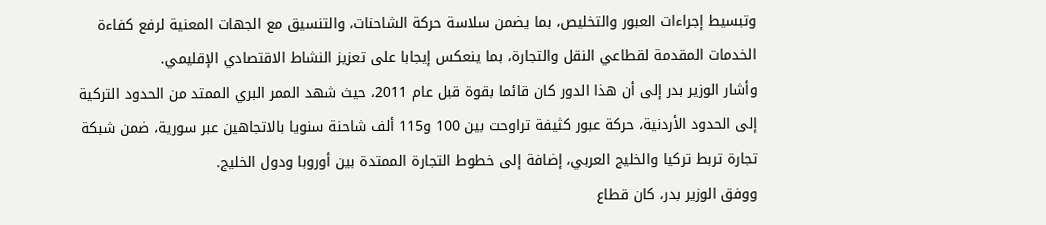وتبسيط إجراءات العبور والتخليص، بما يضمن سلاسة حركة الشاحنات، والتنسيق مع الجهات المعنية لرفع كفاءة الخدمات المقدمة لقطاعي النقل والتجارة، بما ينعكس إيجابا على تعزيز النشاط الاقتصادي الإقليمي.
وأشار الوزير بدر إلى أن هذا الدور كان قائما بقوة قبل عام 2011، حيث شهد الممر البري الممتد من الحدود التركية إلى الحدود الأردنية، حركة عبور كثيفة تراوحت بين 100 و115 ألف شاحنة سنويا بالاتجاهين عبر سورية، ضمن شبكة تجارة تربط تركيا والخليج العربي، إضافة إلى خطوط التجارة الممتدة بين أوروبا ودول الخليج.
ووفق الوزير بدر، كان قطاع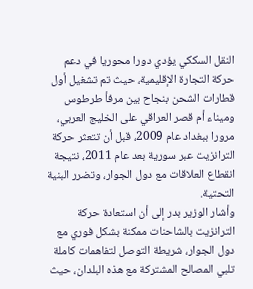النقل السككي يؤدي دورا محوريا في دعم حركة التجارة الإقليمية، حيث تم تشغيل أول قطارات الشحن بنجاح بين مرفأ طرطوس وميناء أم قصر العراقي على الخليج العربي، مرورا ببغداد عام 2009، قبل أن تتعثر حركة الترانزيت عبر سورية بعد عام 2011، نتيجة انقطاع العلاقات مع دول الجوار، وتضرر البنية التحتية.
وأشار الوزير بدر إلى أن استعادة حركة الترانزيت بالشاحنات ممكنة بشكل فوري مع دول الجوار، شريطة التوصل لتفاهمات كاملة تلبي المصالح المشتركة مع هذه البلدان، حيث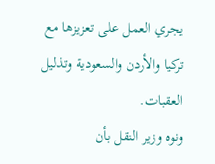يجري العمل على تعزيزها مع تركيا والأردن والسعودية وتذليل العقبات.
ونوه وزير النقل بأن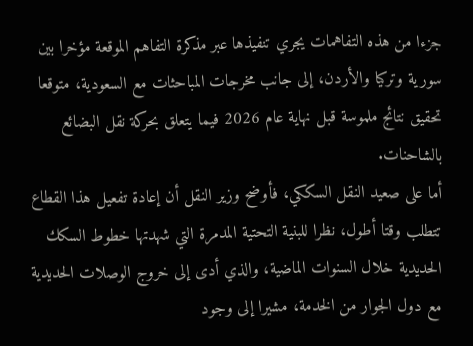جزءا من هذه التفاهمات يجري تنفيذها عبر مذكرة التفاهم الموقعة مؤخرا بين سورية وتركيا والأردن، إلى جانب مخرجات المباحثات مع السعودية، متوقعا تحقيق نتائج ملموسة قبل نهاية عام 2026 فيما يتعلق بحركة نقل البضائع بالشاحنات.
أما على صعيد النقل السككي، فأوضح وزير النقل أن إعادة تفعيل هذا القطاع تتطلب وقتا أطول، نظرا للبنية التحتية المدمرة التي شهدتها خطوط السكك الحديدية خلال السنوات الماضية، والذي أدى إلى خروج الوصلات الحديدية مع دول الجوار من الخدمة، مشيرا إلى وجود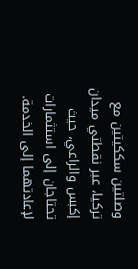وصلتين سككيتين مع تركيا، عبر نقطتي ميدان إكبس والراعي، حيث تحتاجان إلى استثمارات لإعادتهما إلى الخدمة.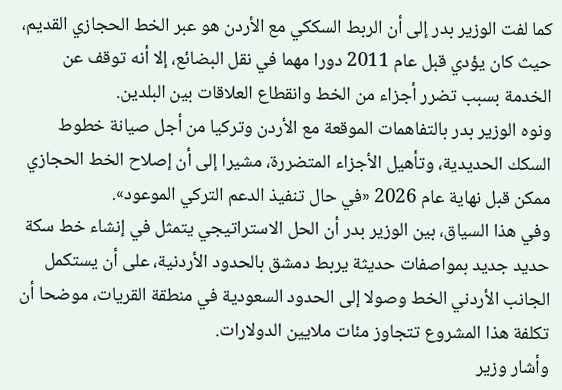كما لفت الوزير بدر إلى أن الربط السككي مع الأردن هو عبر الخط الحجازي القديم، حيث كان يؤدي قبل عام 2011 دورا مهما في نقل البضائع، إلا أنه توقف عن الخدمة بسبب تضرر أجزاء من الخط وانقطاع العلاقات بين البلدين.
ونوه الوزير بدر بالتفاهمات الموقعة مع الأردن وتركيا من أجل صيانة خطوط السكك الحديدية، وتأهيل الأجزاء المتضررة، مشيرا إلى أن إصلاح الخط الحجازي ممكن قبل نهاية عام 2026 «في حال تنفيذ الدعم التركي الموعود».
وفي هذا السياق، بين الوزير بدر أن الحل الاستراتيجي يتمثل في إنشاء خط سكة حديد جديد بمواصفات حديثة يربط دمشق بالحدود الأردنية، على أن يستكمل الجانب الأردني الخط وصولا إلى الحدود السعودية في منطقة القريات، موضحا أن تكلفة هذا المشروع تتجاوز مئات ملايين الدولارات.
وأشار وزير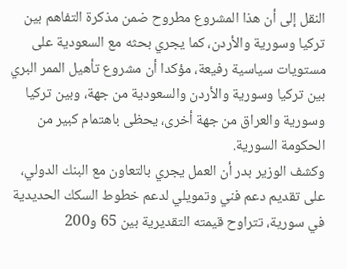النقل إلى أن هذا المشروع مطروح ضمن مذكرة التفاهم بين تركيا وسورية والأردن، كما يجري بحثه مع السعودية على مستويات سياسية رفيعة، مؤكدا أن مشروع تأهيل الممر البري بين تركيا وسورية والأردن والسعودية من جهة، وبين تركيا وسورية والعراق من جهة أخرى، يحظى باهتمام كبير من الحكومة السورية.
وكشف الوزير بدر أن العمل يجري بالتعاون مع البنك الدولي، على تقديم دعم فني وتمويلي لدعم خطوط السكك الحديدية في سورية، تتراوح قيمته التقديرية بين 65 و200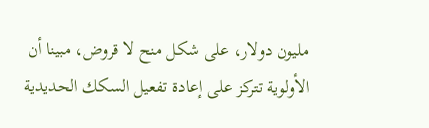مليون دولار، على شكل منح لا قروض، مبينا أن الأولوية تتركز على إعادة تفعيل السكك الحديدية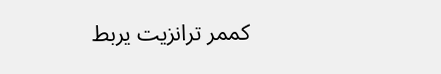كممر ترانزيت يربط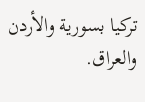تركيا بسورية والأردن والعراق.